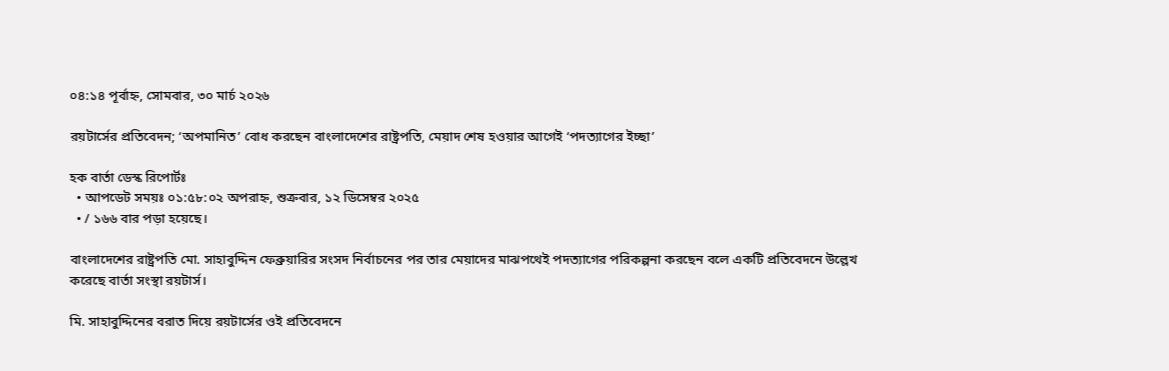০৪:১৪ পূর্বাহ্ন, সোমবার, ৩০ মার্চ ২০২৬

রয়টার্সের প্রতিবেদন; ‘অপমানিত’ বোধ করছেন বাংলাদেশের রাষ্ট্রপতি, মেয়াদ শেষ হওয়ার আগেই ‘পদত্যাগের ইচ্ছা’

হক বার্তা ডেস্ক রিপোর্টঃ
  • আপডেট সময়ঃ ০১:৫৮:০২ অপরাহ্ন, শুক্রবার, ১২ ডিসেম্বর ২০২৫
  • / ১৬৬ বার পড়া হয়েছে।

বাংলাদেশের রাষ্ট্রপতি মো. সাহাবুদ্দিন ফেব্রুয়ারির সংসদ নির্বাচনের পর তার মেয়াদের মাঝপথেই পদত্যাগের পরিকল্পনা করছেন বলে একটি প্রতিবেদনে উল্লেখ করেছে বার্তা সংস্থা রয়টার্স।

মি. সাহাবুদ্দিনের বরাত দিয়ে রয়টার্সের ওই প্রতিবেদনে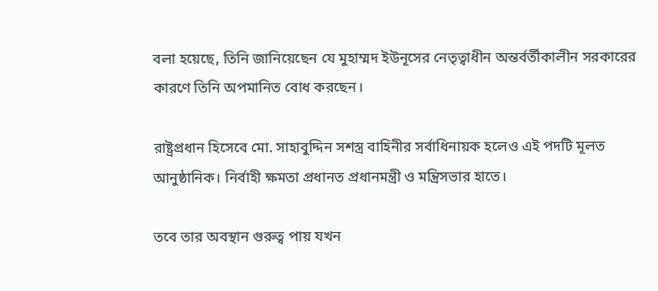বলা হয়েছে, তিনি জানিয়েছেন যে মুহাম্মদ ইউনূসের নেতৃত্বাধীন অন্তর্বর্তীকালীন সরকারের কারণে তিনি অপমানিত বোধ করছেন।

রাষ্ট্রপ্রধান হিসেবে মো. সাহাবুদ্দিন সশস্ত্র বাহিনীর সর্বাধিনায়ক হলেও এই পদটি মূলত আনুষ্ঠানিক। নির্বাহী ক্ষমতা প্রধানত প্রধানমন্ত্রী ও মন্ত্রিসভার হাতে।

তবে তার অবস্থান গুরুত্ব পায় যখন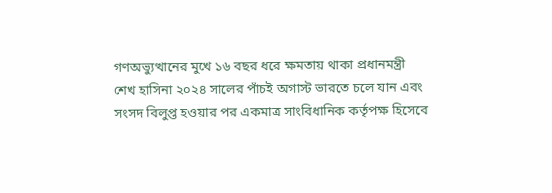গণঅভ্যুত্থানের মুখে ১৬ বছর ধরে ক্ষমতায় থাকা প্রধানমন্ত্রী শেখ হাসিনা ২০২৪ সালের পাঁচই অগাস্ট ভারতে চলে যান এবং সংসদ বিলুপ্ত হওয়ার পর একমাত্র সাংবিধানিক কর্তৃপক্ষ হিসেবে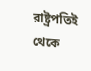রাষ্ট্রপতিই থেকে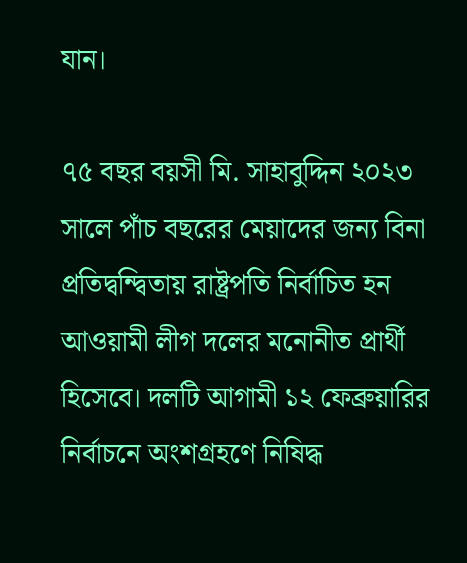যান।

৭৫ বছর বয়সী মি. সাহাবুদ্দিন ২০২৩ সালে পাঁচ বছরের মেয়াদের জন্য বিনা প্রতিদ্বন্দ্বিতায় রাষ্ট্রপতি নির্বাচিত হন আওয়ামী লীগ দলের মনোনীত প্রার্থী হিসেবে। দলটি আগামী ১২ ফেব্রুয়ারির নির্বাচনে অংশগ্রহণে নিষিদ্ধ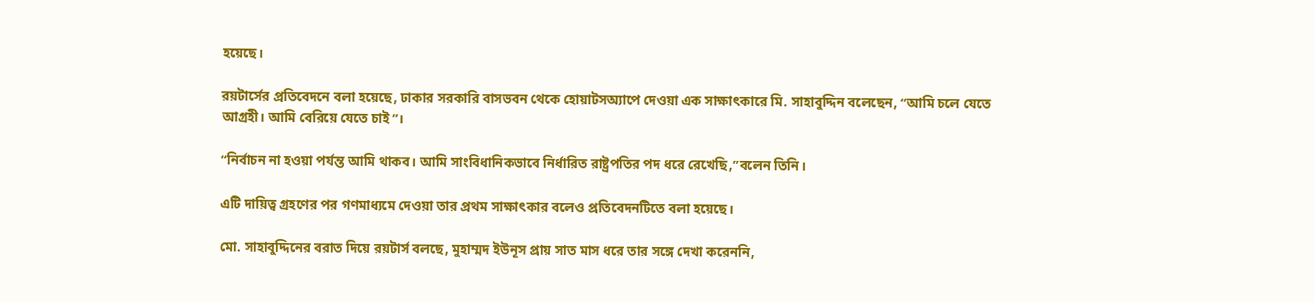হয়েছে।

রয়টার্সের প্রতিবেদনে বলা হয়েছে, ঢাকার সরকারি বাসভবন থেকে হোয়াটসঅ্যাপে দেওয়া এক সাক্ষাৎকারে মি. সাহাবুদ্দিন বলেছেন, “আমি চলে যেতে আগ্রহী। আমি বেরিয়ে যেতে চাই”।

“নির্বাচন না হওয়া পর্যন্ত আমি থাকব। আমি সাংবিধানিকভাবে নির্ধারিত রাষ্ট্রপতির পদ ধরে রেখেছি,”বলেন তিনি।

এটি দায়িত্ব গ্রহণের পর গণমাধ্যমে দেওয়া তার প্রথম সাক্ষাৎকার বলেও প্রতিবেদনটিতে বলা হয়েছে।

মো. সাহাবুদ্দিনের বরাত দিয়ে রয়টার্স বলছে, মুহাম্মদ ইউনূস প্রায় সাত মাস ধরে তার সঙ্গে দেখা করেননি,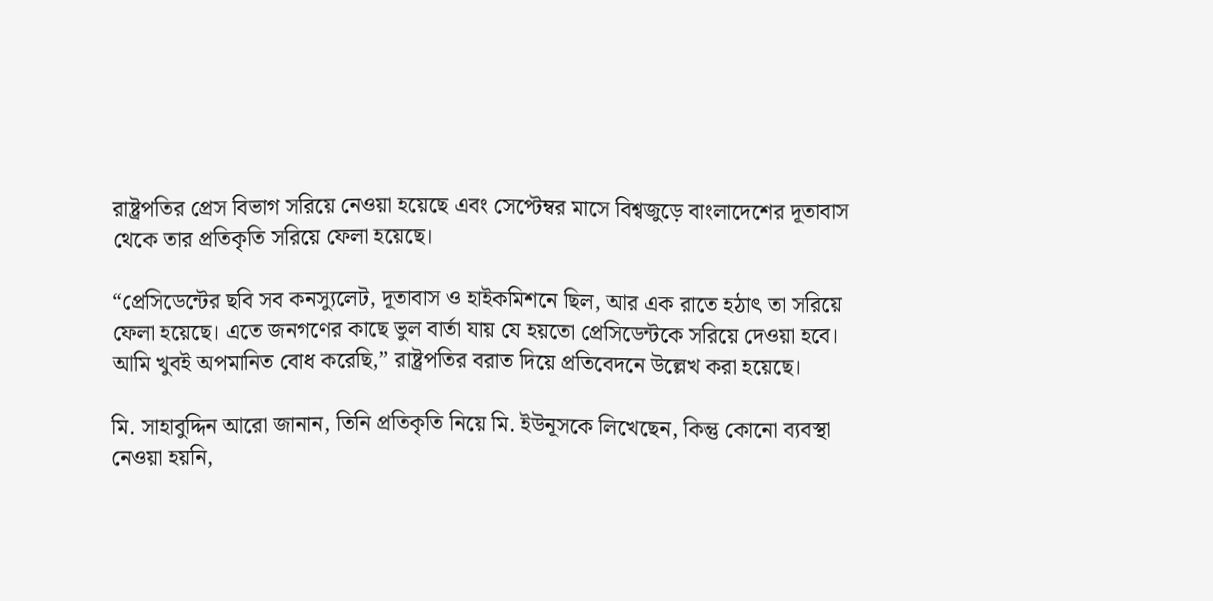রাষ্ট্রপতির প্রেস বিভাগ সরিয়ে নেওয়া হয়েছে এবং সেপ্টেম্বর মাসে বিশ্বজুড়ে বাংলাদেশের দূতাবাস থেকে তার প্রতিকৃতি সরিয়ে ফেলা হয়েছে।

“প্রেসিডেন্টের ছবি সব কনস্যুলেট, দূতাবাস ও হাইকমিশনে ছিল, আর এক রাতে হঠাৎ তা সরিয়ে ফেলা হয়েছে। এতে জনগণের কাছে ভুল বার্তা যায় যে হয়তো প্রেসিডেন্টকে সরিয়ে দেওয়া হবে। আমি খুবই অপমানিত বোধ করেছি,” রাষ্ট্রপতির বরাত দিয়ে প্রতিবেদনে উল্লেখ করা হয়েছে।

মি. সাহাবুদ্দিন আরো জানান, তিনি প্রতিকৃতি নিয়ে মি. ইউনূসকে লিখেছেন, কিন্তু কোনো ব্যবস্থা নেওয়া হয়নি,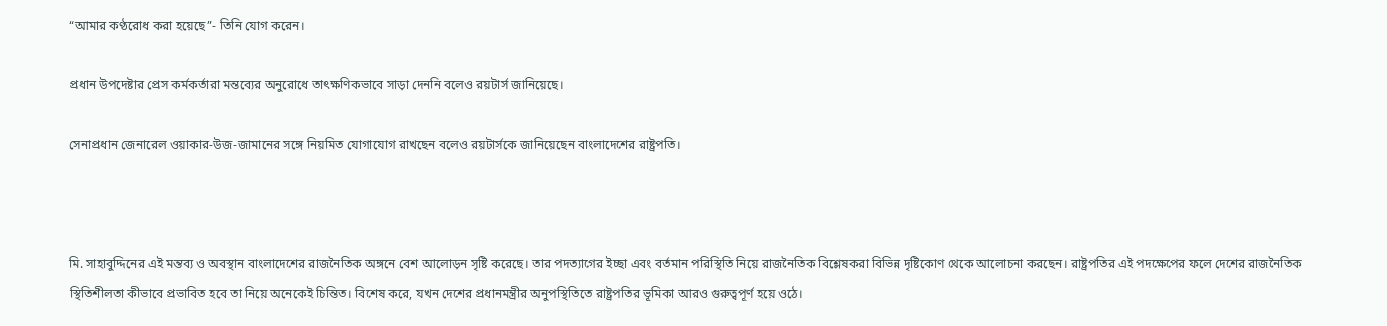“আমার কণ্ঠরোধ করা হয়েছে”- তিনি যোগ করেন।

প্রধান উপদেষ্টার প্রেস কর্মকর্তারা মন্তব্যের অনুরোধে তাৎক্ষণিকভাবে সাড়া দেননি বলেও রয়টার্স জানিয়েছে।

সেনাপ্রধান জেনারেল ওয়াকার-উজ-জামানের সঙ্গে নিয়মিত যোগাযোগ রাখছেন বলেও রয়টার্সকে জানিয়েছেন বাংলাদেশের রাষ্ট্রপতি।



মি. সাহাবুদ্দিনের এই মন্তব্য ও অবস্থান বাংলাদেশের রাজনৈতিক অঙ্গনে বেশ আলোড়ন সৃষ্টি করেছে। তার পদত্যাগের ইচ্ছা এবং বর্তমান পরিস্থিতি নিয়ে রাজনৈতিক বিশ্লেষকরা বিভিন্ন দৃষ্টিকোণ থেকে আলোচনা করছেন। রাষ্ট্রপতির এই পদক্ষেপের ফলে দেশের রাজনৈতিক স্থিতিশীলতা কীভাবে প্রভাবিত হবে তা নিয়ে অনেকেই চিন্তিত। বিশেষ করে, যখন দেশের প্রধানমন্ত্রীর অনুপস্থিতিতে রাষ্ট্রপতির ভূমিকা আরও গুরুত্বপূর্ণ হয়ে ওঠে।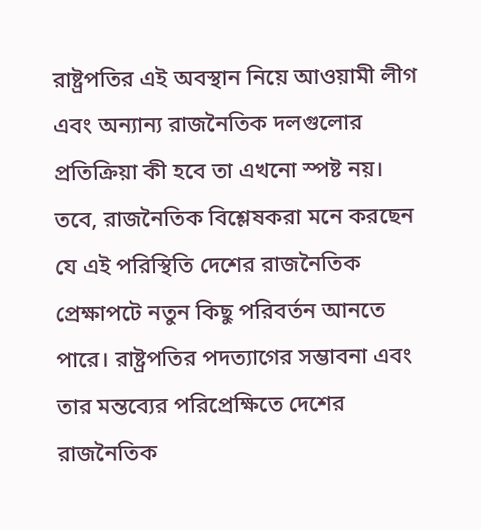রাষ্ট্রপতির এই অবস্থান নিয়ে আওয়ামী লীগ এবং অন্যান্য রাজনৈতিক দলগুলোর প্রতিক্রিয়া কী হবে তা এখনো স্পষ্ট নয়। তবে, রাজনৈতিক বিশ্লেষকরা মনে করছেন যে এই পরিস্থিতি দেশের রাজনৈতিক প্রেক্ষাপটে নতুন কিছু পরিবর্তন আনতে পারে। রাষ্ট্রপতির পদত্যাগের সম্ভাবনা এবং তার মন্তব্যের পরিপ্রেক্ষিতে দেশের রাজনৈতিক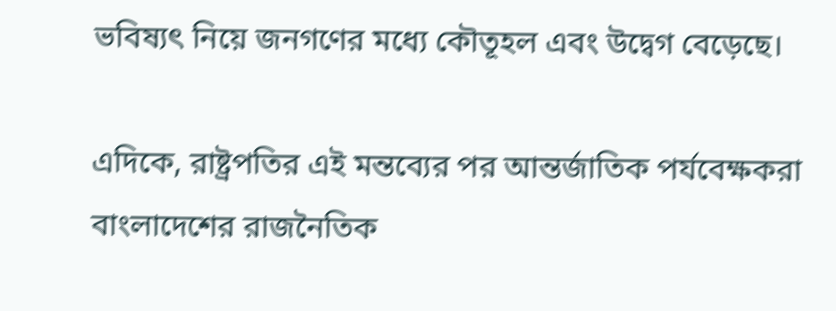ভবিষ্যৎ নিয়ে জনগণের মধ্যে কৌতূহল এবং উদ্বেগ বেড়েছে।

এদিকে, রাষ্ট্রপতির এই মন্তব্যের পর আন্তর্জাতিক পর্যবেক্ষকরা বাংলাদেশের রাজনৈতিক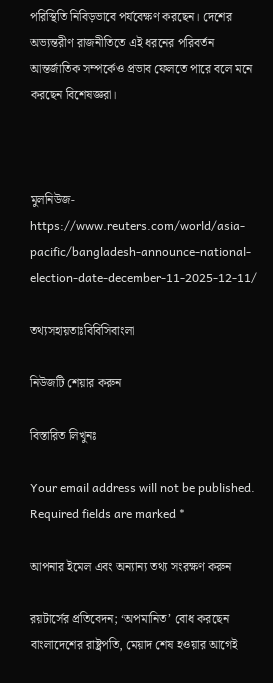পরিস্থিতি নিবিড়ভাবে পর্যবেক্ষণ করছেন। দেশের অভ্যন্তরীণ রাজনীতিতে এই ধরনের পরিবর্তন আন্তর্জাতিক সম্পর্কেও প্রভাব ফেলতে পারে বলে মনে করছেন বিশেষজ্ঞরা।



মুলনিউজ- https://www.reuters.com/world/asia-pacific/bangladesh-announce-national-election-date-december-11-2025-12-11/

তথ্যসহায়তাঃবিবিসিবাংলা

নিউজটি শেয়ার করুন

বিস্তারিত লিখুনঃ

Your email address will not be published. Required fields are marked *

আপনার ইমেল এবং অন্যান্য তথ্য সংরক্ষণ করুন

রয়টার্সের প্রতিবেদন; ‘অপমানিত’ বোধ করছেন বাংলাদেশের রাষ্ট্রপতি, মেয়াদ শেষ হওয়ার আগেই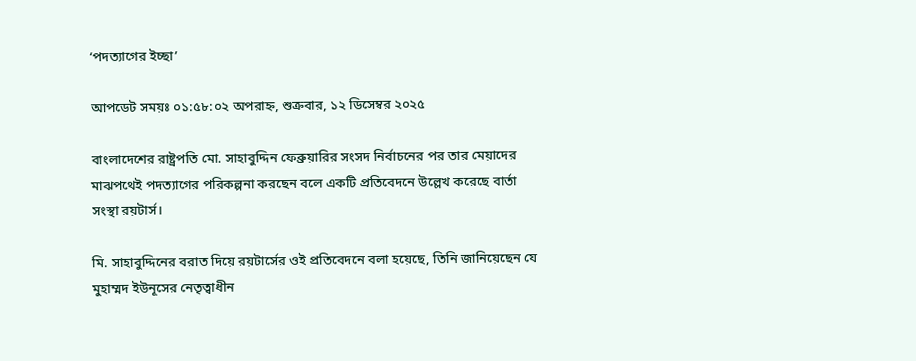‘পদত্যাগের ইচ্ছা’

আপডেট সময়ঃ ০১:৫৮:০২ অপরাহ্ন, শুক্রবার, ১২ ডিসেম্বর ২০২৫

বাংলাদেশের রাষ্ট্রপতি মো. সাহাবুদ্দিন ফেব্রুয়ারির সংসদ নির্বাচনের পর তার মেয়াদের মাঝপথেই পদত্যাগের পরিকল্পনা করছেন বলে একটি প্রতিবেদনে উল্লেখ করেছে বার্তা সংস্থা রয়টার্স।

মি. সাহাবুদ্দিনের বরাত দিয়ে রয়টার্সের ওই প্রতিবেদনে বলা হয়েছে, তিনি জানিয়েছেন যে মুহাম্মদ ইউনূসের নেতৃত্বাধীন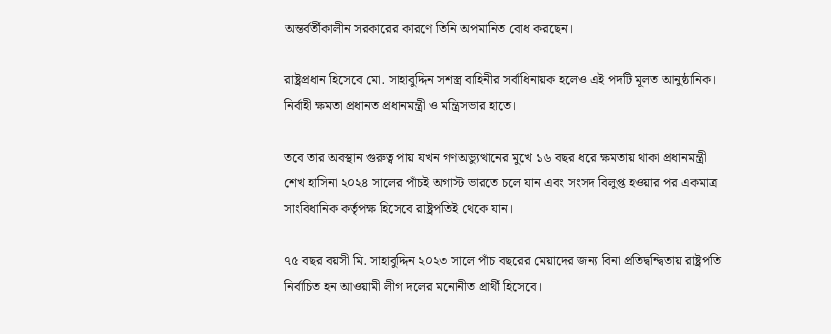অন্তর্বর্তীকালীন সরকারের কারণে তিনি অপমানিত বোধ করছেন।

রাষ্ট্রপ্রধান হিসেবে মো. সাহাবুদ্দিন সশস্ত্র বাহিনীর সর্বাধিনায়ক হলেও এই পদটি মূলত আনুষ্ঠানিক। নির্বাহী ক্ষমতা প্রধানত প্রধানমন্ত্রী ও মন্ত্রিসভার হাতে।

তবে তার অবস্থান গুরুত্ব পায় যখন গণঅভ্যুত্থানের মুখে ১৬ বছর ধরে ক্ষমতায় থাকা প্রধানমন্ত্রী শেখ হাসিনা ২০২৪ সালের পাঁচই অগাস্ট ভারতে চলে যান এবং সংসদ বিলুপ্ত হওয়ার পর একমাত্র সাংবিধানিক কর্তৃপক্ষ হিসেবে রাষ্ট্রপতিই থেকে যান।

৭৫ বছর বয়সী মি. সাহাবুদ্দিন ২০২৩ সালে পাঁচ বছরের মেয়াদের জন্য বিনা প্রতিদ্বন্দ্বিতায় রাষ্ট্রপতি নির্বাচিত হন আওয়ামী লীগ দলের মনোনীত প্রার্থী হিসেবে।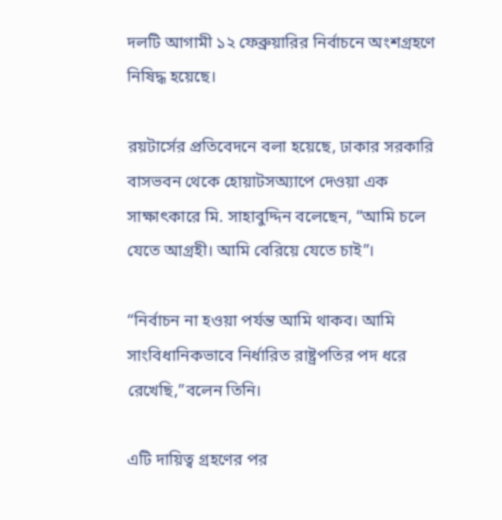দলটি আগামী ১২ ফেব্রুয়ারির নির্বাচনে অংশগ্রহণে নিষিদ্ধ হয়েছে।

রয়টার্সের প্রতিবেদনে বলা হয়েছে, ঢাকার সরকারি বাসভবন থেকে হোয়াটসঅ্যাপে দেওয়া এক সাক্ষাৎকারে মি. সাহাবুদ্দিন বলেছেন, “আমি চলে যেতে আগ্রহী। আমি বেরিয়ে যেতে চাই”।

“নির্বাচন না হওয়া পর্যন্ত আমি থাকব। আমি সাংবিধানিকভাবে নির্ধারিত রাষ্ট্রপতির পদ ধরে রেখেছি,”বলেন তিনি।

এটি দায়িত্ব গ্রহণের পর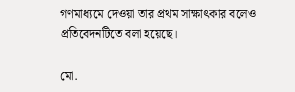গণমাধ্যমে দেওয়া তার প্রথম সাক্ষাৎকার বলেও প্রতিবেদনটিতে বলা হয়েছে।

মো.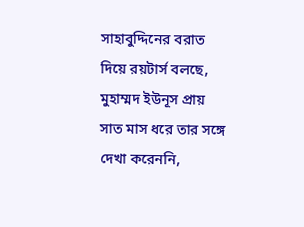সাহাবুদ্দিনের বরাত দিয়ে রয়টার্স বলছে, মুহাম্মদ ইউনূস প্রায় সাত মাস ধরে তার সঙ্গে দেখা করেননি,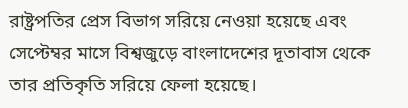রাষ্ট্রপতির প্রেস বিভাগ সরিয়ে নেওয়া হয়েছে এবং সেপ্টেম্বর মাসে বিশ্বজুড়ে বাংলাদেশের দূতাবাস থেকে তার প্রতিকৃতি সরিয়ে ফেলা হয়েছে।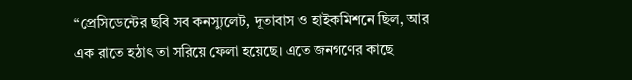“প্রেসিডেন্টের ছবি সব কনস্যুলেট, দূতাবাস ও হাইকমিশনে ছিল, আর এক রাতে হঠাৎ তা সরিয়ে ফেলা হয়েছে। এতে জনগণের কাছে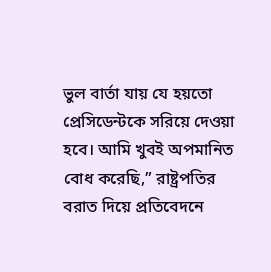ভুল বার্তা যায় যে হয়তো প্রেসিডেন্টকে সরিয়ে দেওয়া হবে। আমি খুবই অপমানিত বোধ করেছি,” রাষ্ট্রপতির বরাত দিয়ে প্রতিবেদনে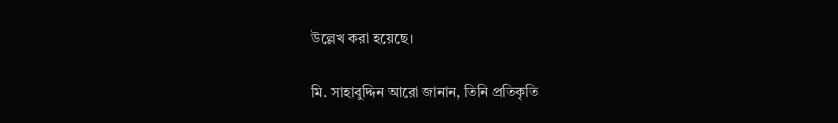উল্লেখ করা হয়েছে।

মি. সাহাবুদ্দিন আরো জানান, তিনি প্রতিকৃতি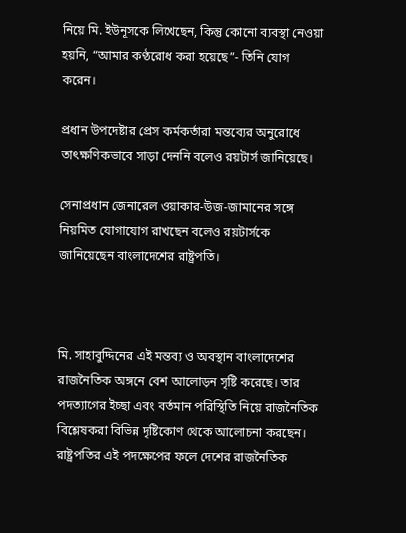নিয়ে মি. ইউনূসকে লিখেছেন, কিন্তু কোনো ব্যবস্থা নেওয়া হয়নি, “আমার কণ্ঠরোধ করা হয়েছে”- তিনি যোগ করেন।

প্রধান উপদেষ্টার প্রেস কর্মকর্তারা মন্তব্যের অনুরোধে তাৎক্ষণিকভাবে সাড়া দেননি বলেও রয়টার্স জানিয়েছে।

সেনাপ্রধান জেনারেল ওয়াকার-উজ-জামানের সঙ্গে নিয়মিত যোগাযোগ রাখছেন বলেও রয়টার্সকে জানিয়েছেন বাংলাদেশের রাষ্ট্রপতি।



মি. সাহাবুদ্দিনের এই মন্তব্য ও অবস্থান বাংলাদেশের রাজনৈতিক অঙ্গনে বেশ আলোড়ন সৃষ্টি করেছে। তার পদত্যাগের ইচ্ছা এবং বর্তমান পরিস্থিতি নিয়ে রাজনৈতিক বিশ্লেষকরা বিভিন্ন দৃষ্টিকোণ থেকে আলোচনা করছেন। রাষ্ট্রপতির এই পদক্ষেপের ফলে দেশের রাজনৈতিক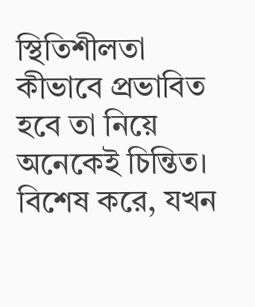স্থিতিশীলতা কীভাবে প্রভাবিত হবে তা নিয়ে অনেকেই চিন্তিত। বিশেষ করে, যখন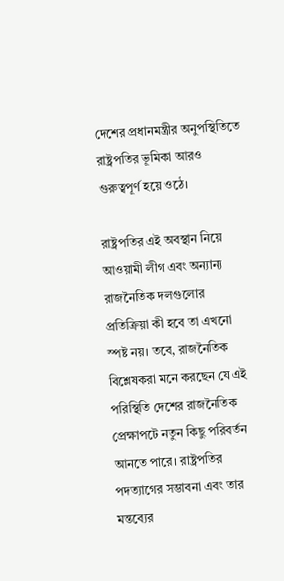দেশের প্রধানমন্ত্রীর অনুপস্থিতিতে রাষ্ট্রপতির ভূমিকা আরও গুরুত্বপূর্ণ হয়ে ওঠে।

রাষ্ট্রপতির এই অবস্থান নিয়ে আওয়ামী লীগ এবং অন্যান্য রাজনৈতিক দলগুলোর প্রতিক্রিয়া কী হবে তা এখনো স্পষ্ট নয়। তবে, রাজনৈতিক বিশ্লেষকরা মনে করছেন যে এই পরিস্থিতি দেশের রাজনৈতিক প্রেক্ষাপটে নতুন কিছু পরিবর্তন আনতে পারে। রাষ্ট্রপতির পদত্যাগের সম্ভাবনা এবং তার মন্তব্যের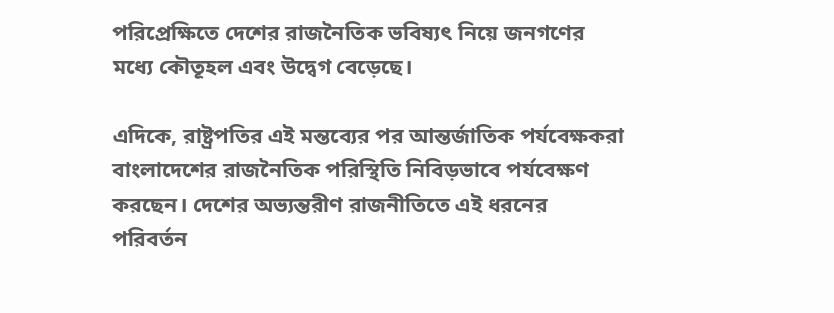পরিপ্রেক্ষিতে দেশের রাজনৈতিক ভবিষ্যৎ নিয়ে জনগণের মধ্যে কৌতূহল এবং উদ্বেগ বেড়েছে।

এদিকে, রাষ্ট্রপতির এই মন্তব্যের পর আন্তর্জাতিক পর্যবেক্ষকরা বাংলাদেশের রাজনৈতিক পরিস্থিতি নিবিড়ভাবে পর্যবেক্ষণ করছেন। দেশের অভ্যন্তরীণ রাজনীতিতে এই ধরনের পরিবর্তন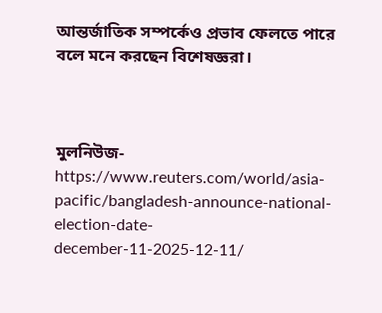আন্তর্জাতিক সম্পর্কেও প্রভাব ফেলতে পারে বলে মনে করছেন বিশেষজ্ঞরা।



মুলনিউজ- https://www.reuters.com/world/asia-pacific/bangladesh-announce-national-election-date-december-11-2025-12-11/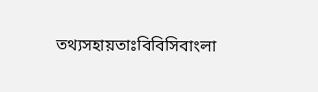তথ্যসহায়তাঃবিবিসিবাংলা